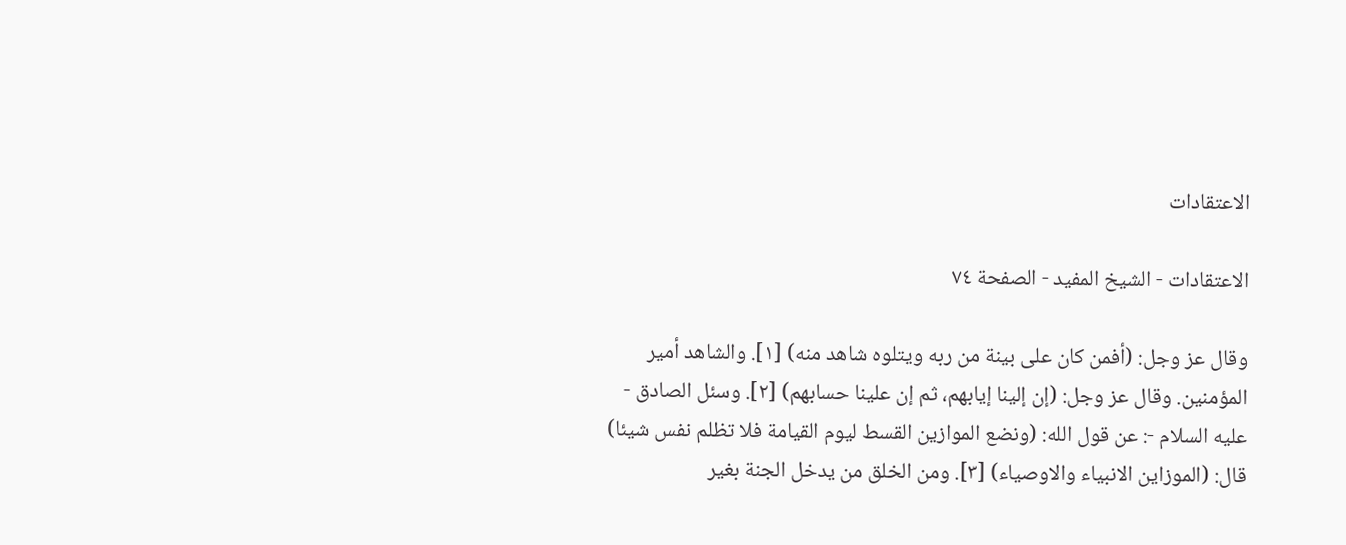الاعتقادات

الاعتقادات - الشيخ المفيد - الصفحة ٧٤

وقال عز وجل: (أفمن كان على بينة من ربه ويتلوه شاهد منه) [١]. والشاهد أمير المؤمنين. وقال عز وجل: (إن إلينا إيابهم، ثم إن علينا حسابهم) [٢]. وسئل الصادق - عليه السلام -: عن قول الله: (ونضع الموازين القسط ليوم القيامة فلا تظلم نفس شيئا) قال: (الموزاين الانبياء والاوصياء) [٣]. ومن الخلق من يدخل الجنة بغير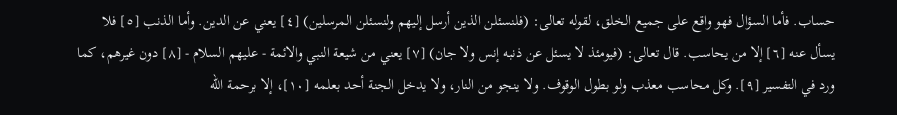حساب. فأما السؤال فهو واقع على جميع الخلق، لقوله تعالى: (فلنسئلن الذين أرسل إليهم ولنسئلن المرسلين) [٤] يعني عن الدين. وأما الذنب [٥] فلا يسأل عنه [٦] إلا من يحاسب. قال تعالى: (فيومئذ لا يسئل عن ذنبه إنس ولا جان) [٧] يعني من شيعة النبي والائمة - عليهم السلام - [٨] دون غيرهم، كما ورد في التفسير [٩]. وكل محاسب معذب ولو بطول الوقوف. ولا ينجو من النار، ولا يدخل الجنة أحد بعلمه [١٠]، إلا برحمة الله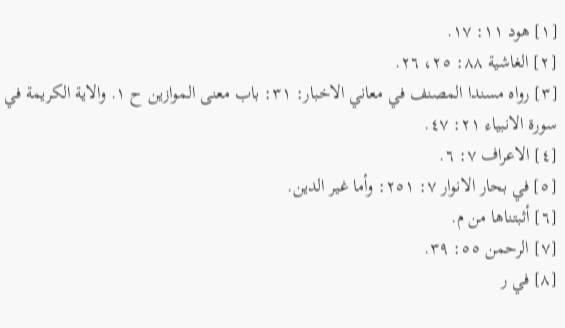[١] هود ١١: ١٧.
[٢] الغاشية ٨٨: ٢٥، ٢٦.
[٣] رواه مسندا المصنف في معاني الاخبار: ٣١: باب معنى الموازين ح ١. والاية الكريمة في سورة الانبياء ٢١: ٤٧.
[٤] الاعراف ٧: ٦.
[٥] في بحار الانوار ٧: ٢٥١: وأما غير الدين.
[٦] أثبتناها من م.
[٧] الرحمن ٥٥: ٣٩.
[٨] في ر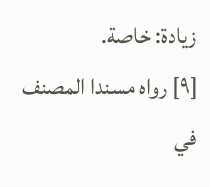زيادة: خاصة.
[٩] رواه مسندا المصنف في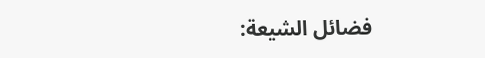فضائل الشيعة: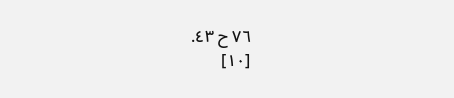٧٦ ح ٤٣.
[١٠]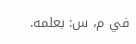في م، س: بعلمه.